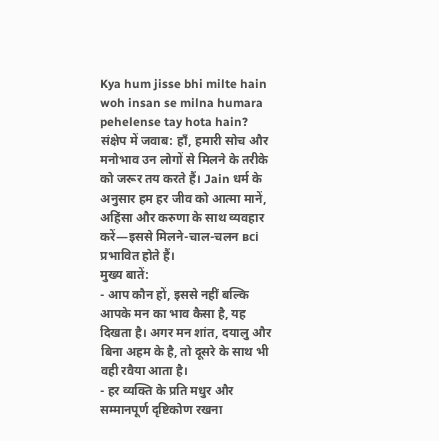Kya hum jisse bhi milte hain woh insan se milna humara pehelense tay hota hain?
संक्षेप में जवाब: हाँ, हमारी सोच और मनोभाव उन लोगों से मिलने के तरीके को जरूर तय करते हैं। Jain धर्म के अनुसार हम हर जीव को आत्मा मानें, अहिंसा और करुणा के साथ व्यवहार करें—इससे मिलने-चाल-चलन всі प्रभावित होते हैं।
मुख्य बातें:
- आप कौन हों, इससे नहीं बल्कि आपके मन का भाव कैसा है, यह दिखता है। अगर मन शांत, दयालु और बिना अहम के है, तो दूसरे के साथ भी वही रवैया आता है।
- हर व्यक्ति के प्रति मधुर और सम्मानपूर्ण दृष्टिकोण रखना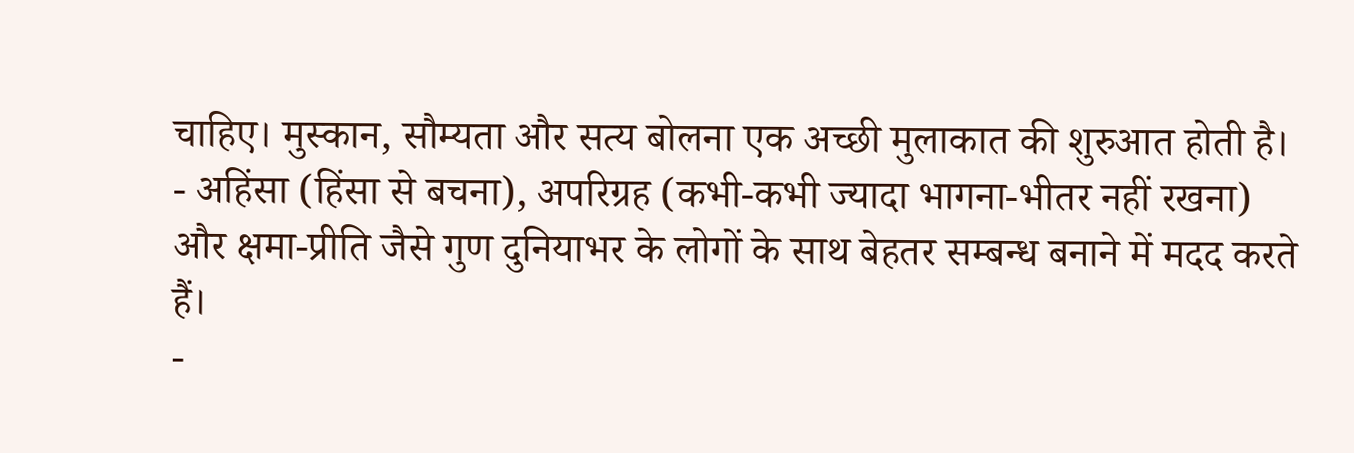चाहिए। मुस्कान, सौम्यता और सत्य बोलना एक अच्छी मुलाकात की शुरुआत होती है।
- अहिंसा (हिंसा से बचना), अपरिग्रह (कभी-कभी ज्यादा भागना-भीतर नहीं रखना) और क्षमा-प्रीति जैसे गुण दुनियाभर के लोगों के साथ बेहतर सम्बन्ध बनाने में मदद करते हैं।
-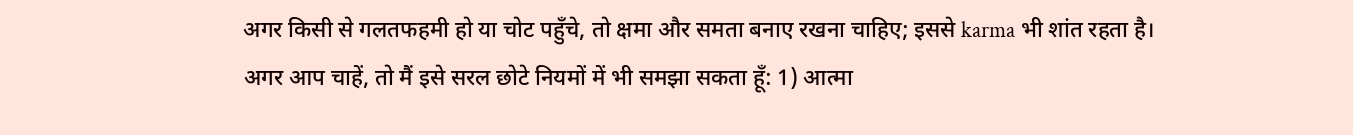अगर किसी से गलतफहमी हो या चोट पहुँचे, तो क्षमा और समता बनाए रखना चाहिए; इससे karma भी शांत रहता है।
अगर आप चाहें, तो मैं इसे सरल छोटे नियमों में भी समझा सकता हूँ: 1) आत्मा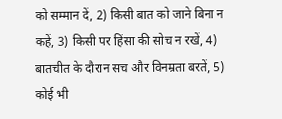को सम्मान दें, 2) किसी बात को जाने बिना न कहें, 3) किसी पर हिंसा की सोच न रखें, 4) बातचीत के दौरान सच और विनम्रता बरतें, 5) कोई भी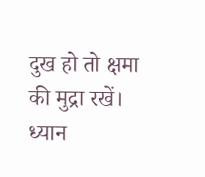दुख हो तो क्षमा की मुद्रा रखें।
ध्यान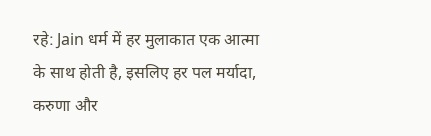रहे: Jain धर्म में हर मुलाकात एक आत्मा के साथ होती है, इसलिए हर पल मर्यादा, करुणा और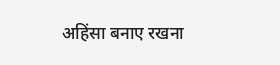अहिंसा बनाए रखना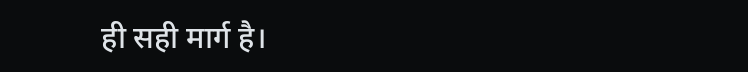ही सही मार्ग है।